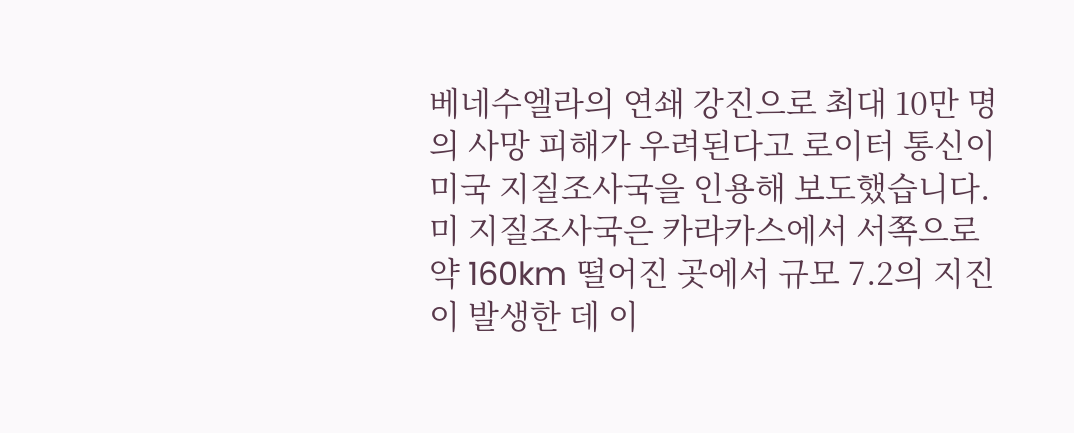베네수엘라의 연쇄 강진으로 최대 10만 명의 사망 피해가 우려된다고 로이터 통신이 미국 지질조사국을 인용해 보도했습니다.
미 지질조사국은 카라카스에서 서쪽으로 약 160km 떨어진 곳에서 규모 7.2의 지진이 발생한 데 이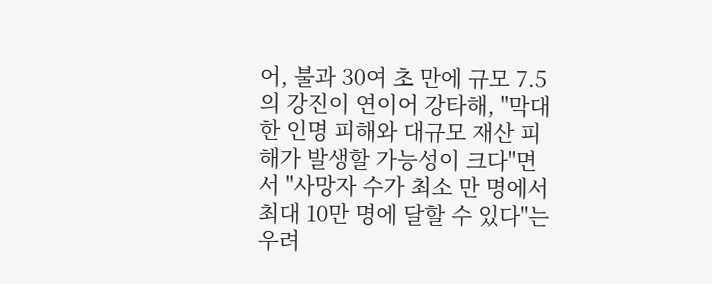어, 불과 30여 초 만에 규모 7.5의 강진이 연이어 강타해, "막대한 인명 피해와 대규모 재산 피해가 발생할 가능성이 크다"면서 "사망자 수가 최소 만 명에서 최대 10만 명에 달할 수 있다"는 우려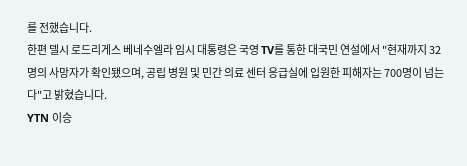를 전했습니다.
한편 델시 로드리게스 베네수엘라 임시 대통령은 국영 TV를 통한 대국민 연설에서 "현재까지 32명의 사망자가 확인됐으며, 공립 병원 및 민간 의료 센터 응급실에 입원한 피해자는 700명이 넘는다"고 밝혔습니다.
YTN 이승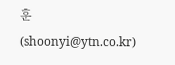훈 (shoonyi@ytn.co.kr)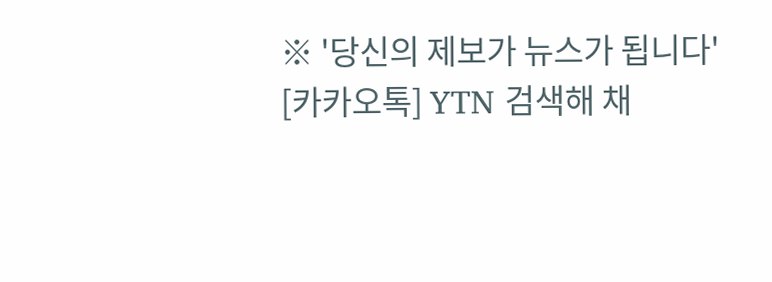※ '당신의 제보가 뉴스가 됩니다'
[카카오톡] YTN 검색해 채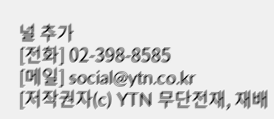널 추가
[전화] 02-398-8585
[메일] social@ytn.co.kr
[저작권자(c) YTN 무단전재, 재배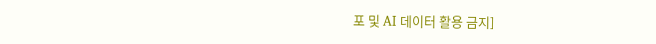포 및 AI 데이터 활용 금지]